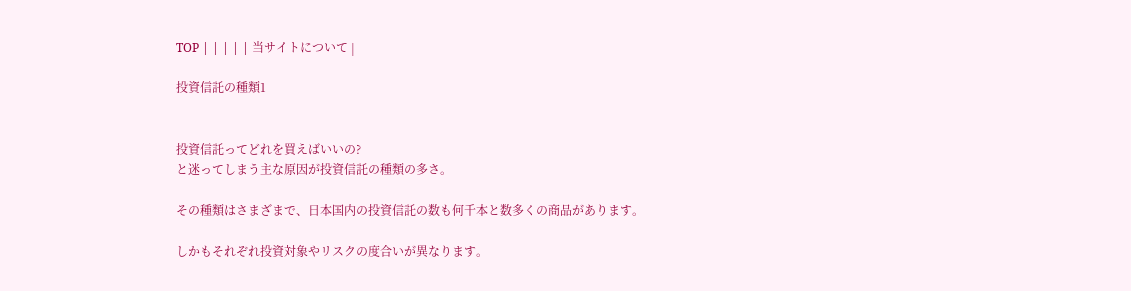TOP | | | | | 当サイトについて |

投資信託の種類1


投資信託ってどれを買えばいいの?
と迷ってしまう主な原因が投資信託の種類の多さ。

その種類はさまざまで、日本国内の投資信託の数も何千本と数多くの商品があります。

しかもそれぞれ投資対象やリスクの度合いが異なります。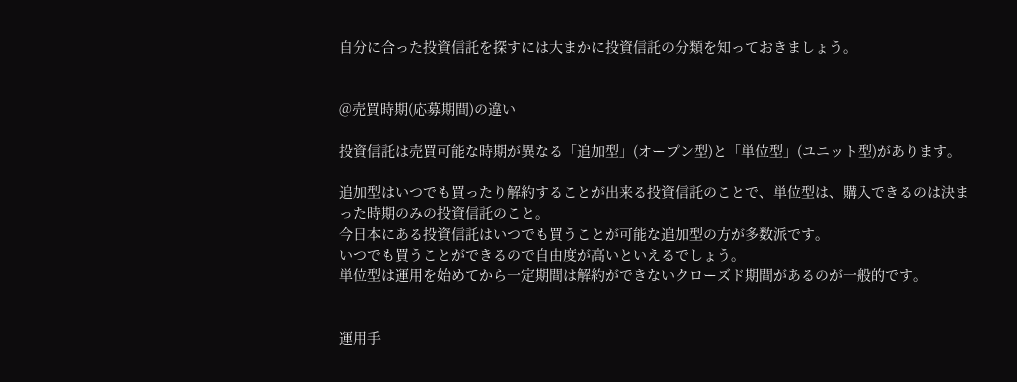自分に合った投資信託を探すには大まかに投資信託の分類を知っておきましょう。


@売買時期(応募期間)の違い

投資信託は売買可能な時期が異なる「追加型」(オープン型)と「単位型」(ユニット型)があります。

追加型はいつでも買ったり解約することが出来る投資信託のことで、単位型は、購入できるのは決まった時期のみの投資信託のこと。
今日本にある投資信託はいつでも買うことが可能な追加型の方が多数派です。
いつでも買うことができるので自由度が高いといえるでしょう。
単位型は運用を始めてから一定期間は解約ができないクローズド期間があるのが一般的です。


運用手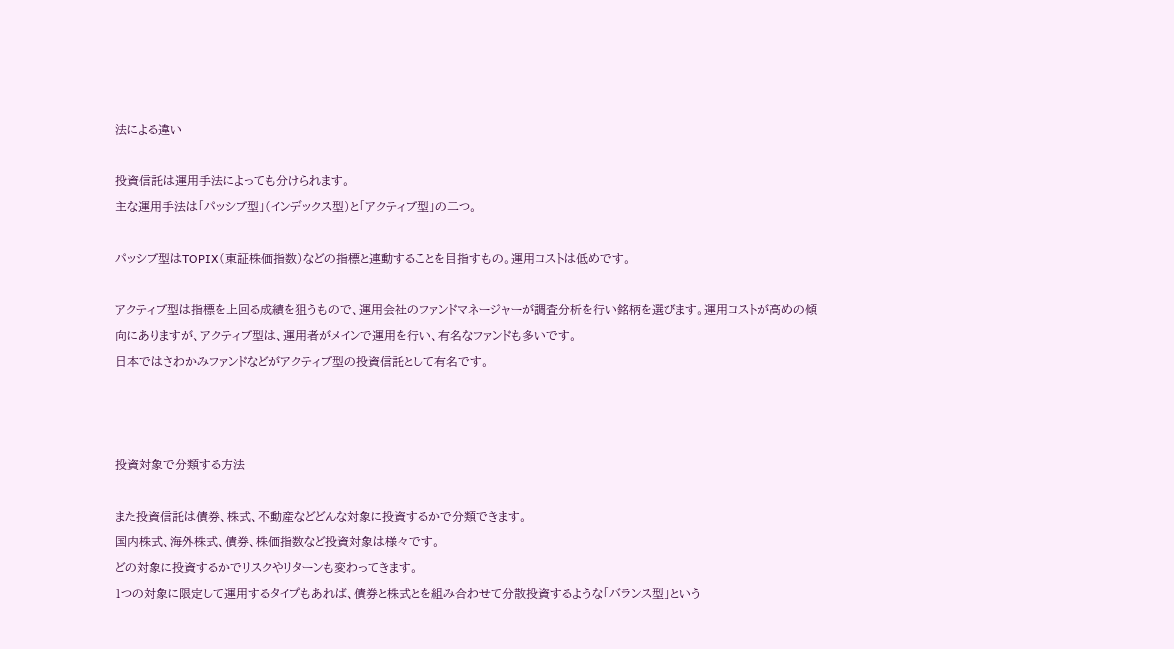法による違い

投資信託は運用手法によっても分けられます。
主な運用手法は「パッシブ型」(インデックス型)と「アクティブ型」の二つ。

パッシブ型はTOPIX(東証株価指数)などの指標と連動することを目指すもの。運用コストは低めです。

アクティブ型は指標を上回る成績を狙うもので、運用会社のファンドマネージャーが調査分析を行い銘柄を選びます。運用コストが高めの傾向にありますが、アクティブ型は、運用者がメインで運用を行い、有名なファンドも多いです。
日本ではさわかみファンドなどがアクティブ型の投資信託として有名です。



投資対象で分類する方法

また投資信託は債券、株式、不動産などどんな対象に投資するかで分類できます。
国内株式、海外株式、債券、株価指数など投資対象は様々です。
どの対象に投資するかでリスクやリターンも変わってきます。
1つの対象に限定して運用するタイプもあれば、債券と株式とを組み合わせて分散投資するような「バランス型」という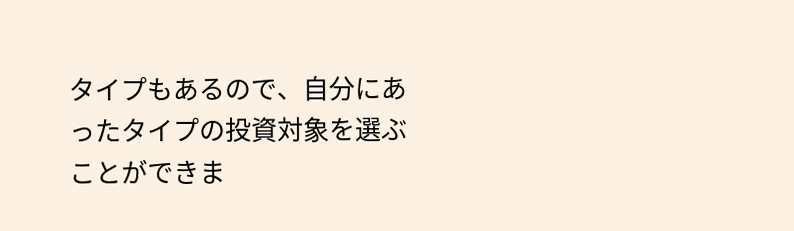タイプもあるので、自分にあったタイプの投資対象を選ぶことができま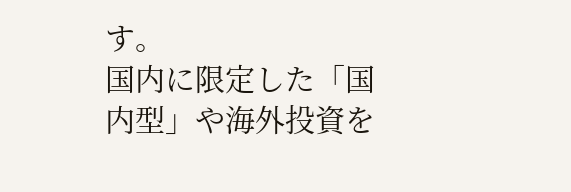す。
国内に限定した「国内型」や海外投資を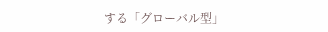する「グローバル型」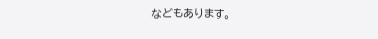などもあります。